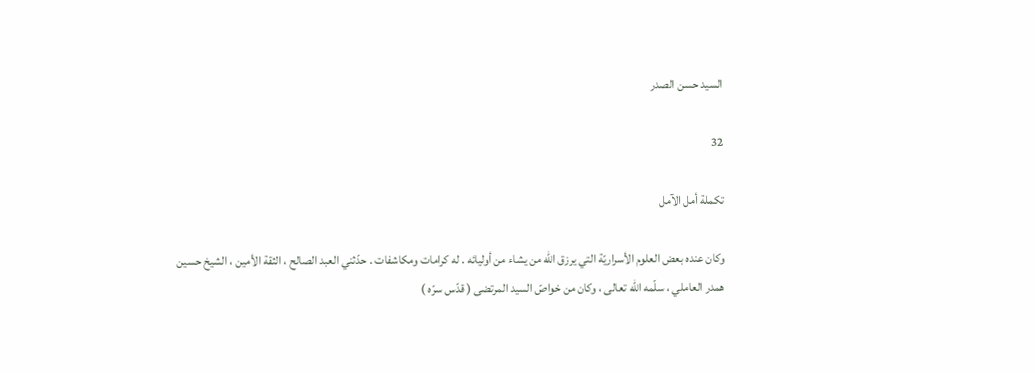السيد حسن الصدر

32

تكملة أمل الآمل

وكان عنده بعض العلوم الأسراريّة التي يرزق اللّه من يشاء من أوليائه . له كرامات ومكاشفات . حدّثني العبد الصالح ، الثقة الأمين ، الشيخ حسين همدر العاملي ، سلّمه اللّه تعالى ، وكان من خواصّ السيد المرتضى ( قدّس سرّه )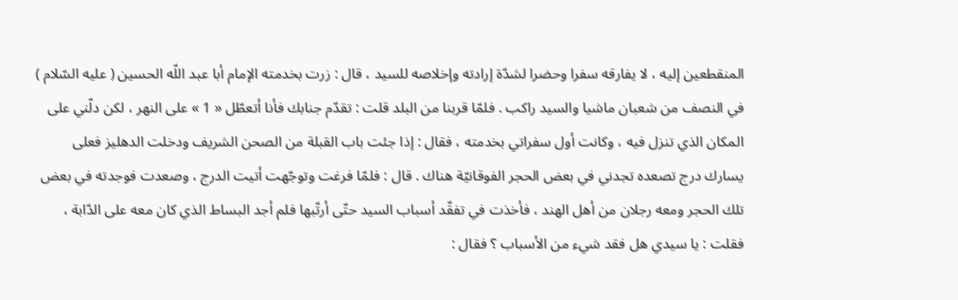المنقطعين إليه ، لا يفارقه سفرا وحضرا لشدّة إرادته وإخلاصه للسيد ، قال : زرت بخدمته الإمام أبا عبد اللّه الحسين ( عليه السّلام ) في النصف من شعبان ماشيا والسيد راكب . فلمّا قربنا من البلد قلت : تقدّم جنابك فأنا أتعطّل « 1 » على النهر ، لكن دلّني على المكان الذي تنزل فيه ، وكانت أول سفراتي بخدمته ، فقال : إذا جئت باب القبلة من الصحن الشريف ودخلت الدهليز فعلى يسارك درج تصعده تجدني في بعض الحجر الفوقانيّة هناك . قال : فلمّا فرغت وتوجّهت أتيت الدرج ، وصعدت فوجدته في بعض تلك الحجر ومعه رجلان من أهل الهند ، فأخذت في تفقّد أسباب السيد حتّى أرتّبها فلم أجد البساط الذي كان معه على الدّابة ، فقلت : يا سيدي هل فقد شيء من الأسباب ؟ فقال :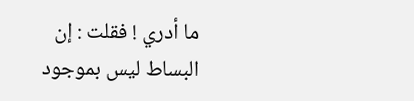ما أدري ! فقلت : إن البساط ليس بموجود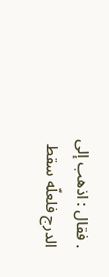. فقال : اذهب إلى الدرج فلعلّه سقط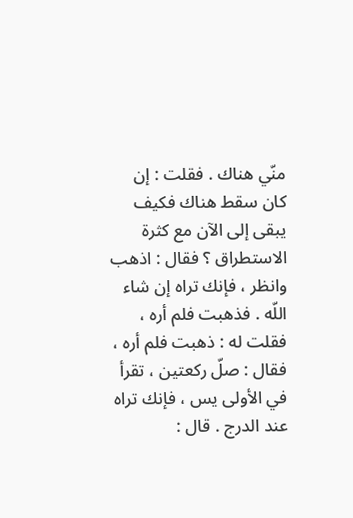منّي هناك . فقلت : إن كان سقط هناك فكيف يبقى إلى الآن مع كثرة الاستطراق ؟ فقال : اذهب وانظر ، فإنك تراه إن شاء اللّه . فذهبت فلم أره ، فقلت له : ذهبت فلم أره ، فقال : صلّ ركعتين ، تقرأ في الأولى يس ، فإنك تراه عند الدرج . قال :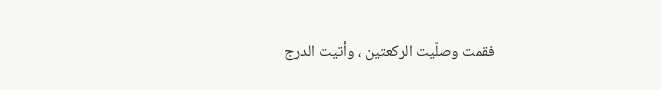فقمت وصلّيت الركعتين ، وأتيت الدرج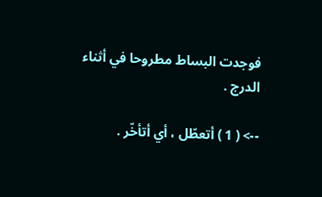فوجدت البساط مطروحا في أثناء الدرج .

--> ( 1 ) أتعطّل ، أي أتأخّر .